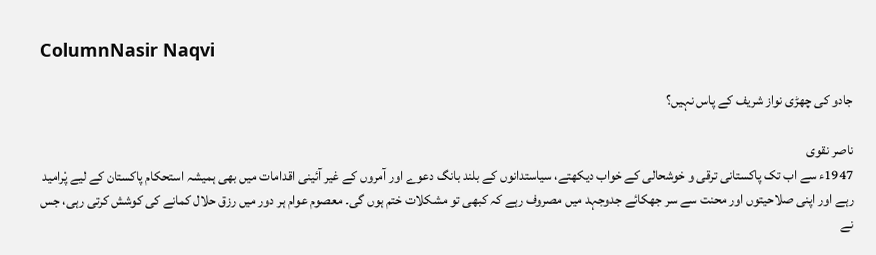ColumnNasir Naqvi

جادو کی چھڑی نواز شریف کے پاس نہیں؟

ناصر نقوی
1947ء سے اب تک پاکستانی ترقی و خوشحالی کے خواب دیکھتے، سیاستدانوں کے بلند بانگ دعوے اور آمروں کے غیر آئینی اقدامات میں بھی ہمیشہ استحکام پاکستان کے لیے پْرامید رہے اور اپنی صلاحیتوں اور محنت سے سر جھکائے جدوجہد میں مصروف رہے کہ کبھی تو مشکلات ختم ہوں گی۔ معصوم عوام ہر دور میں رزق حلال کمانے کی کوشش کرتی رہی، جس نے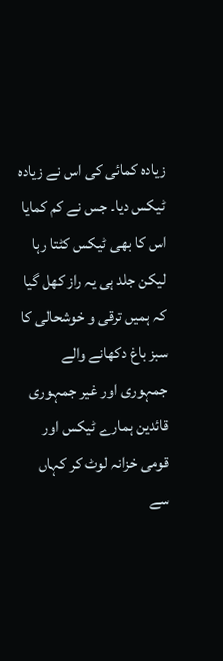زیادہ کمائی کی اس نے زیادہ ٹیکس دیا۔ جس نے کم کمایا اس کا بھی ٹیکس کٹتا رہا لیکن جلد ہی یہ راز کھل گیا کہ ہمیں ترقی و خوشحالی کا سبز باغ دکھانے والے جمہوری اور غیر جمہوری قائدین ہمارے ٹیکس اور قومی خزانہ لوٹ کر کہاں سے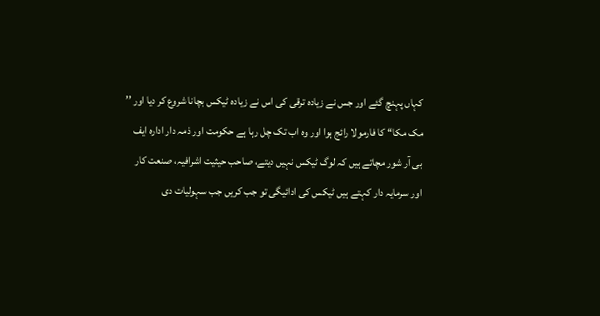کہاں پہنچ گئے اور جس نے زیادہ ترقی کی اس نے زیادہ ٹیکس بچانا شروع کر دیا اور ’’ مک مکا‘‘ کا فارمولا رائج ہوا اور وہ اب تک چل رہا ہے حکومت اور ذمہ دار ادارہ ایف بی آر شور مچاتے ہیں کہ لوگ ٹیکس نہیں دیتے، صاحب حیثیت اشرافیہ، صنعت کار اور سرمایہ دار کہتے ہیں ٹیکس کی ادائیگی تو جب کریں جب سہولیات دی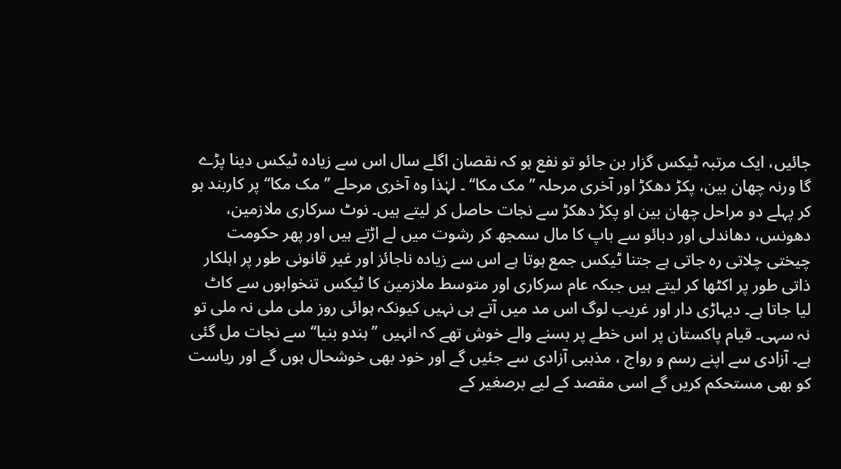جائیں، ایک مرتبہ ٹیکس گزار بن جائو تو نفع ہو کہ نقصان اگلے سال اس سے زیادہ ٹیکس دینا پڑے گا ورنہ چھان بین، پکڑ دھکڑ اور آخری مرحلہ ’’ مک مکا‘‘ ۔ لہٰذا وہ آخری مرحلے ’’ مک مکا‘‘ پر کاربند ہو کر پہلے دو مراحل چھان بین او پکڑ دھکڑ سے نجات حاصل کر لیتے ہیں۔ نوٹ سرکاری ملازمین، دھونس، دھاندلی اور دبائو سے باپ کا مال سمجھ کر رشوت میں لے اڑتے ہیں اور پھر حکومت چیختی چلاتی رہ جاتی ہے جتنا ٹیکس جمع ہوتا ہے اس سے زیادہ ناجائز اور غیر قانونی طور پر اہلکار ذاتی طور پر اکٹھا کر لیتے ہیں جبکہ عام سرکاری اور متوسط ملازمین کا ٹیکس تنخواہوں سے کاٹ لیا جاتا ہے۔ دیہاڑی دار اور غریب لوگ اس مد میں آتے ہی نہیں کیونکہ ہوائی روز ملی ملی نہ ملی تو نہ سہی۔ قیام پاکستان پر اس خطے پر بسنے والے خوش تھے کہ انہیں ’’ ہندو بنیا‘‘ سے نجات مل گئی ہے۔ آزادی سے اپنے رسم و رواج ، مذہبی آزادی سے جئیں گے اور خود بھی خوشحال ہوں گے اور ریاست کو بھی مستحکم کریں گے اسی مقصد کے لیے برصغیر کے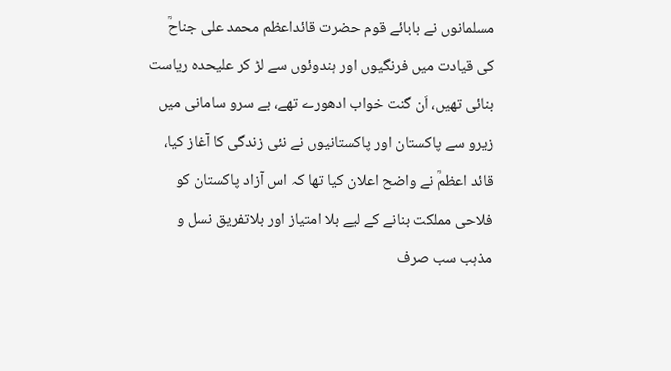مسلمانوں نے بابائے قوم حضرت قائداعظم محمد علی جناحؒ کی قیادت میں فرنگیوں اور ہندوئوں سے لڑ کر علیحدہ ریاست بنائی تھیں، اَن گنت خواب ادھورے تھے، بے سرو سامانی میں زیرو سے پاکستان اور پاکستانیوں نے نئی زندگی کا آغاز کیا، قائد اعظمؒ نے واضح اعلان کیا تھا کہ اس آزاد پاکستان کو فلاحی مملکت بنانے کے لیے بلا امتیاز اور بلاتفریق نسل و مذہب سب صرف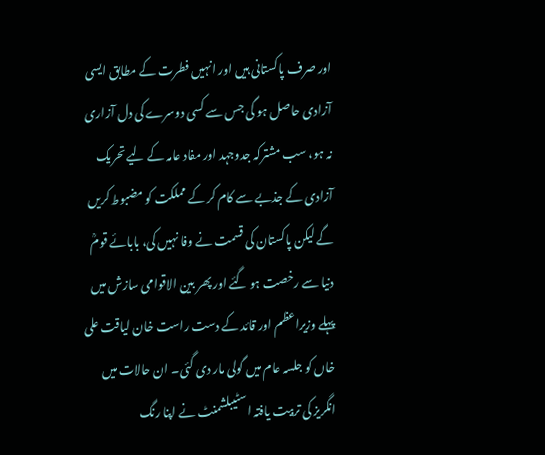اور صرف پاکستانی ہیں اور انہیں فطرت کے مطابق ایسی آزادی حاصل ہو گی جس سے کسی دوسرے کی دل آزاری نہ ہو، سب مشترکہ جدوجہد اور مفاد عامہ کے لیے تحریک آزادی کے جذبے سے کام کر کے مملکت کو مضبوط کریں گے لیکن پاکستان کی قسمت نے وفا نہیں کی، بابائے قومؒ دنیا سے رخصت ہو گئے اور پھر بین الاقوامی سازش میں پہلے وزیراعظم اور قائد کے دست راست خان لیاقت علی خاں کو جلسہ عام میں گولی مار دی گئی۔ ان حالات میں انگریز کی تربیت یافتہ اسٹیبلشمنٹ نے اپنا رنگ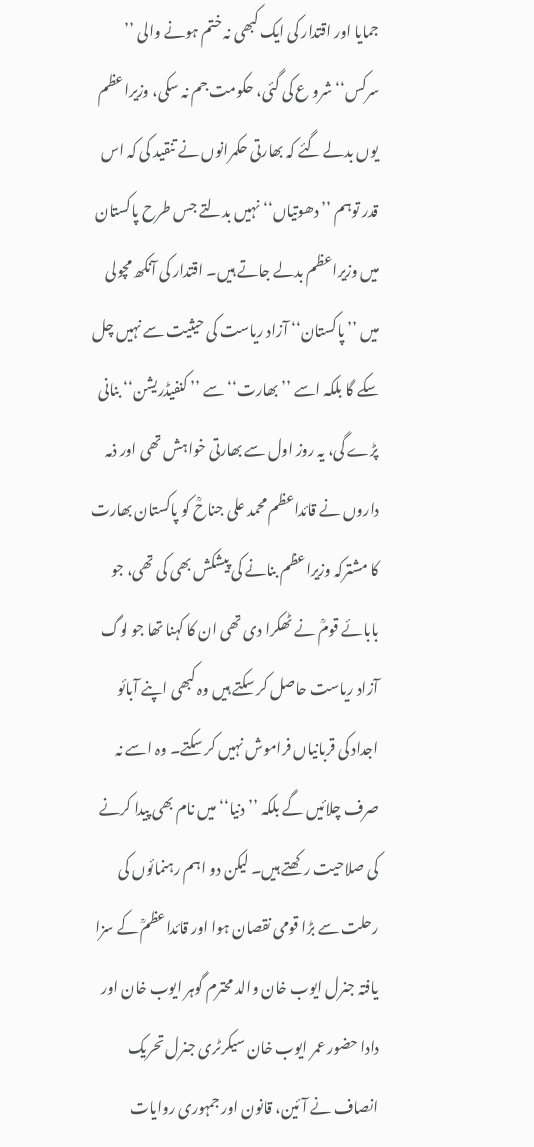جمایا اور اقتدار کی ایک کبھی نہ ختم ہونے والی ’’ سرکس‘‘ شرو ع کی گئی، حکومت جم نہ سکی، وزیراعظم یوں بدلے گئے کہ بھارتی حکمرانوں نے تنقید کی کہ اس قدر توہم ’’ دھوتیاں‘‘ نہیں بدلتے جس طرح پاکستان میں وزیراعظم بدلے جاتے ہیں۔ اقتدار کی آنکھ مچولی میں ’’ پاکستان‘‘ آزاد ریاست کی حیثیت سے نہیں چل سکے گا بلکہ اسے ’’ بھارت‘‘ سے ’’ کنفیڈریشن‘‘ بنانی پڑے گی، یہ روز اول سے بھارتی خواہش تھی اور ذمہ داروں نے قائداعظم محمد علی جناحؒ کو پاکستان بھارت کا مشترکہ وزیراعظم بنانے کی پیشکش بھی کی تھی، جو بابائے قومؒ نے ٹھکرا دی تھی ان کا کہنا تھا جو لوگ آزاد ریاست حاصل کر سکتے ہیں وہ کبھی اپنے آبائو اجداد کی قربانیاں فراموش نہیں کر سکتے۔ وہ اسے نہ صرف چلائیں گے بلکہ ’’ دنیا‘‘ میں نام بھی پیدا کرنے کی صلاحیت رکھتے ہیں۔ لیکن دو اہم رہنمائوں کی رحلت سے بڑا قومی نقصان ہوا اور قائداعظمؒ کے سزا یافتہ جنرل ایوب خان والد محترم گوہر ایوب خان اور دادا حضور عمر ایوب خان سیکرٹری جنرل تحریک انصاف نے آئین، قانون اور جمہوری روایات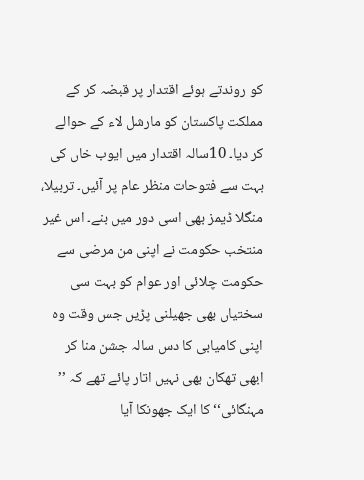کو روندتے ہوئے اقتدار پر قبضہ کر کے مملکت پاکستان کو مارشل لاء کے حوالے کر دیا۔ 10سالہ اقتدار میں ایوب خاں کی بہت سے فتوحات منظر عام پر آئیں۔ تربیلا، منگلا ڈیمز بھی اسی دور میں بنے۔ اس غیر منتخب حکومت نے اپنی من مرضی سے حکومت چلائی اور عوام کو بہت سی سختیاں بھی جھیلنی پڑیں جس وقت وہ اپنی کامیابی کا دس سالہ جشن منا کر ابھی تھکان بھی نہیں اتار پائے تھے کہ ’’ مہنگائی‘‘ کا ایک جھونکا آیا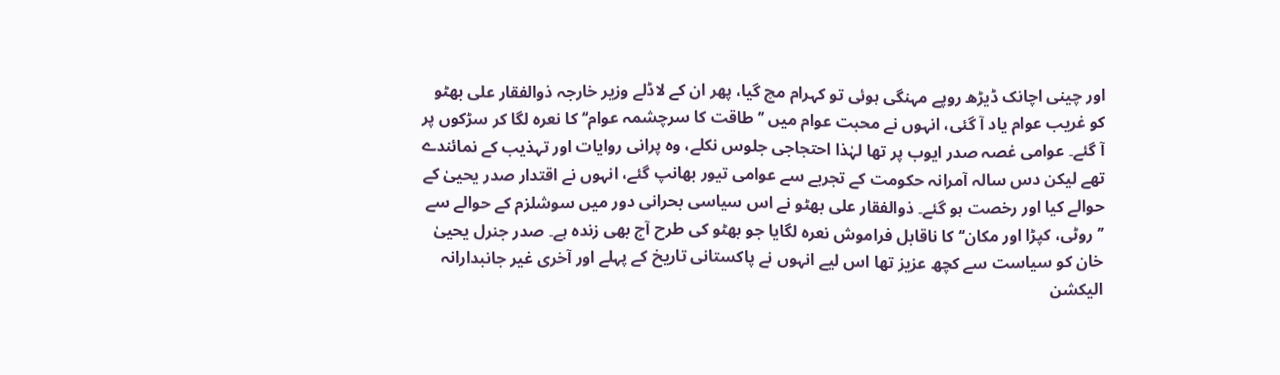اور چینی اچانک ڈیڑھ روپے مہنگی ہوئی تو کہرام مچ گیا، پھر ان کے لاڈلے وزیر خارجہ ذوالفقار علی بھٹو کو غریب عوام یاد آ گئی، انہوں نے محبت عوام میں ’’ طاقت کا سرچشمہ عوام‘‘ کا نعرہ لگا کر سڑکوں پر آ گئے۔ عوامی غصہ صدر ایوب پر تھا لہٰذا احتجاجی جلوس نکلے، وہ پرانی روایات اور تہذیب کے نمائندے تھے لیکن دس سالہ آمرانہ حکومت کے تجربے سے عوامی تیور بھانپ گئے، انہوں نے اقتدار صدر یحییٰ کے حوالے کیا اور رخصت ہو گئے۔ ذوالفقار علی بھٹو نے اس سیاسی بحرانی دور میں سوشلزم کے حوالے سے ’’ روٹی، کپڑا اور مکان‘‘ کا ناقابل فراموش نعرہ لگایا جو بھٹو کی طرح آج بھی زندہ ہے۔ صدر جنرل یحییٰ خان کو سیاست سے کچھ عزیز تھا اس لیے انہوں نے پاکستانی تاریخ کے پہلے اور آخری غیر جانبدارانہ الیکشن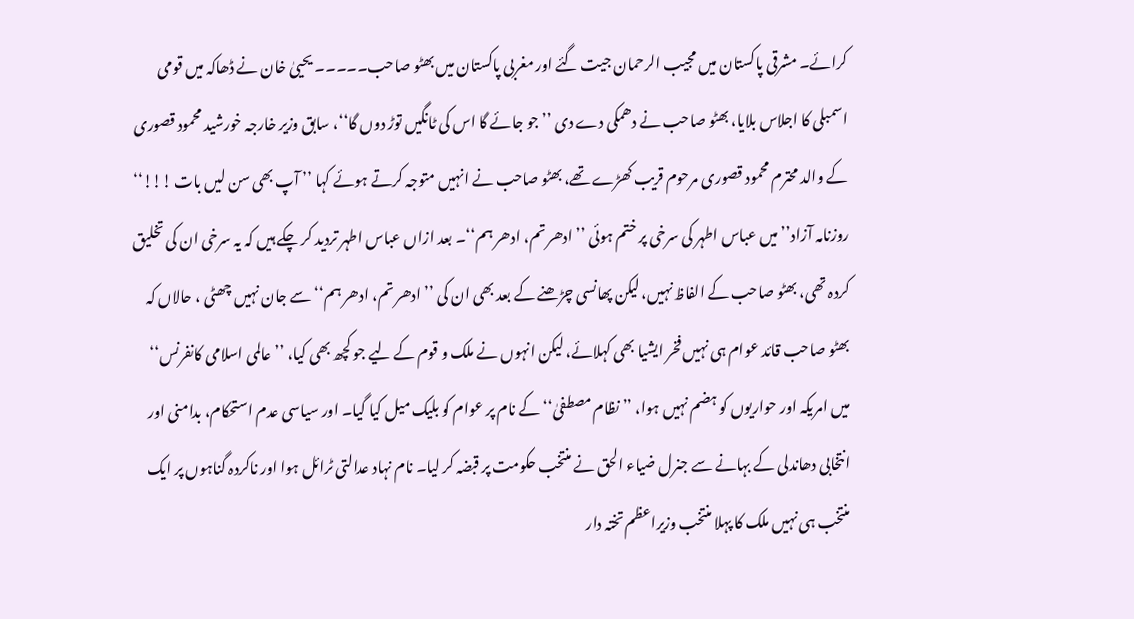کرائے۔ مشرقی پاکستان میں مجیب الرحمان جیت گئے اور مغربی پاکستان میں بھٹو صاحب۔۔۔۔۔ یحییٰ خان نے ڈھاکہ میں قومی اسمبلی کا اجلاس بلایا، بھٹو صاحب نے دھمکی دے دی ’’ جو جائے گا اس کی ٹانگیں توڑ دوں گا‘‘، سابق وزیر خارجہ خورشید محمود قصوری کے والد محترم محمود قصوری مرحوم قریب کھڑے تھے، بھٹو صاحب نے انہیں متوجہ کرتے ہوئے کہا ’’ آپ بھی سن لیں بات !!!‘‘ روزنامہ آزاد’’ میں عباس اطہر کی سرخی پر ختم ہوئی ’’ ادھر تم، ادھر ہم‘‘۔ بعد ازاں عباس اطہر تردید کر چکے ہیں کہ یہ سرخی ان کی تخلیق کردہ تھی، بھٹو صاحب کے الفاظ نہیں، لیکن پھانسی چڑھنے کے بعد بھی ان کی ’’ ادھر تم، ادھر ہم‘‘ سے جان نہیں چھٹی ، حالاں کہ بھٹو صاحب قائد عوام ہی نہیں فخر ایشیا بھی کہلائے، لیکن انہوں نے ملک و قوم کے لیے جو کچھ بھی کیا، ’’ عالمی اسلامی کانفرنس‘‘ میں امریکہ اور حواریوں کو ہضم نہیں ہوا، ’’ نظام مصطفیٰ‘‘ کے نام پر عوام کو بلیک میل کیا گیا۔ اور سیاسی عدم استحکام، بدامنی اور انتخابی دھاندلی کے بہانے سے جنرل ضیاء الحق نے منتخب حکومت پر قبضہ کر لیا۔ نام نہاد عدالتی ٹرائل ہوا اور ناکردہ گناہوں پر ایک منتخب ہی نہیں ملک کا پہلا منتخب وزیراعظم تختہ دار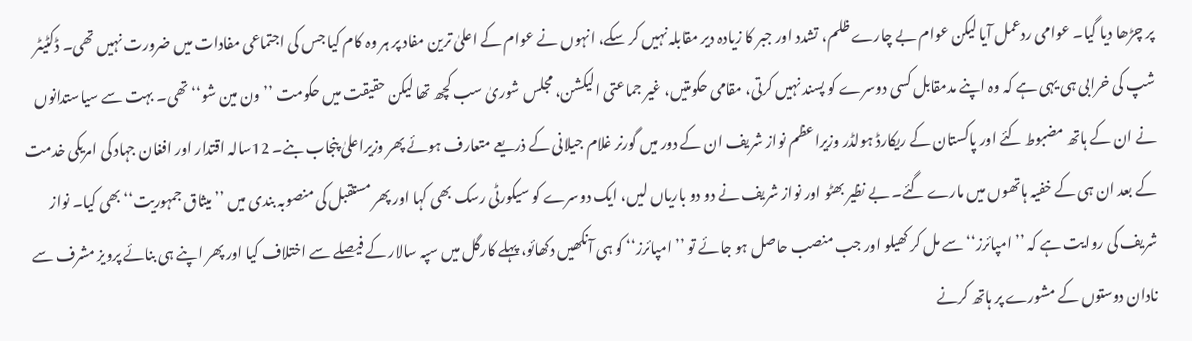پر چڑھا دیا گیا۔ عوامی ردعمل آیا لیکن عوام بے چارے ظلم، تشدد اور جبر کا زیادہ دیر مقابلہ نہیں کر سکے، انہوں نے عوام کے اعلیٰ ترین مفاد پر ہر وہ کام کیا جس کی اجتماعی مفادات میں ضرورت نہیں تھی۔ ڈکٹیٹر شپ کی خرابی ہی یہی ہے کہ وہ اپنے مدمقابل کسی دوسرے کو پسند نہیں کرتی، مقامی حکومتیں، غیر جماعتی الیکشن، مجلس شوریٰ سب کچھ تھا لیکن حقیقت میں حکومت ’’ ون مین شو‘‘ تھی۔ بہت سے سیاستدانوں نے ان کے ہاتھ مضبوط کئے اور پاکستان کے ریکارڈ ہولڈر وزیراعظم نواز شریف ان کے دور میں گورنر غلام جیلانی کے ذریعے متعارف ہوئے پھر وزیراعلیٰ پنجاب بنے۔ 12سالہ اقتدار اور افغان جہاد کی امریکی خدمت کے بعد ان ہی کے خفیہ ہاتھوں میں مارے گئے۔ بے نظیر بھٹو اور نواز شریف نے دو دو باریاں لیں، ایک دوسرے کو سیکورٹی رسک بھی کہا اور پھر مستقبل کی منصوبہ بندی میں ’’ میثاق جمہوریت‘‘ بھی کیا۔ نواز شریف کی روایت ہے کہ ’’ امپائرز‘‘ سے مل کر کھیلو اور جب منصب حاصل ہو جائے تو ’’ امپائرز‘‘ کو ہی آنکھیں دکھائو، پہلے کارگل میں سپہ سالار کے فیصلے سے اختلاف کیا اور پھر اپنے ہی بنائے پرویز مشرف سے نادان دوستوں کے مشورے پر ہاتھ کرنے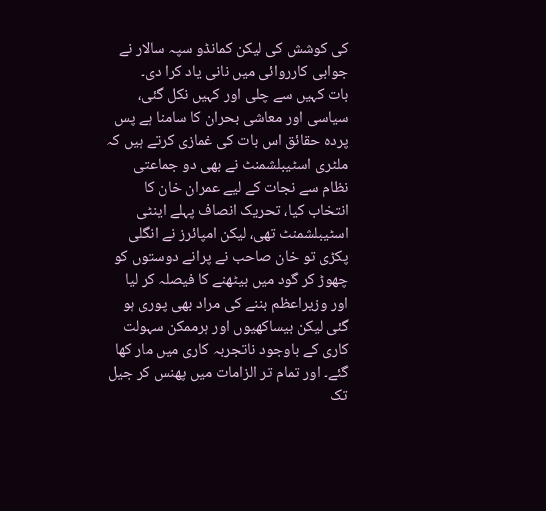کی کوشش کی لیکن کمانڈو سپہ سالار نے جوابی کارروائی میں نانی یاد کرا دی۔
بات کہیں سے چلی اور کہیں نکل گئی، سیاسی اور معاشی بحران کا سامنا ہے پس پردہ حقائق اس بات کی غمازی کرتے ہیں کہ ملٹری اسٹیبلشمنٹ نے بھی دو جماعتی نظام سے نجات کے لیے عمران خان کا انتخاب کیا، تحریک انصاف پہلے اینٹی اسٹیبلشمنٹ تھی، لیکن امپائرز نے انگلی پکڑی تو خان صاحب نے پرانے دوستوں کو چھوڑ کر گود میں بیٹھنے کا فیصلہ کر لیا اور وزیراعظم بننے کی مراد بھی پوری ہو گئی لیکن بیساکھیوں اور ہرممکن سہولت کاری کے باوجود ناتجربہ کاری میں مار کھا گئے۔ اور تمام تر الزامات میں پھنس کر جیل تک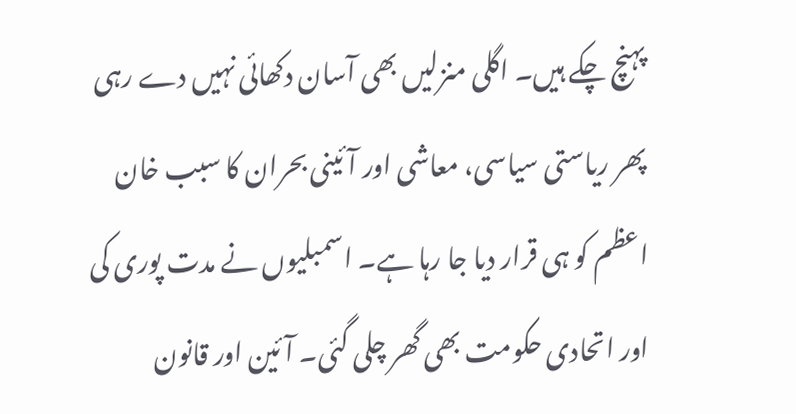پہنچ چکے ہیں۔ اگلی منزلیں بھی آسان دکھائی نہیں دے رہی پھر ریاستی سیاسی، معاشی اور آئینی بحران کا سبب خان اعظم کو ہی قرار دیا جا رہا ہے۔ اسمبلیوں نے مدت پوری کی اور اتحادی حکومت بھی گھر چلی گئی۔ آئین اور قانون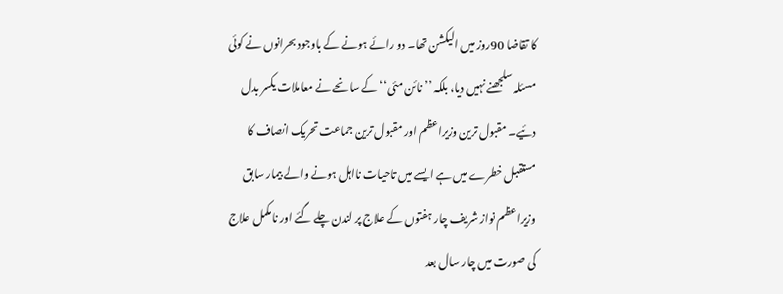کا تقاضا 90روز میں الیکشن تھا۔ دو رائے ہونے کے باوجود بحرانوں نے کوئی مسئلہ سلجھنے نہیں دیا، بلکہ ’’ نائن مئی‘‘ کے سانحے نے معاملات یکسر بدل دئیے۔ مقبول ترین وزیراعظم اور مقبول ترین جماعت تحریک انصاف کا مستقبل خطرے میں ہے ایسے میں تاحیات نااہل ہونے والے بیمار سابق وزیراعظم نواز شریف چار ہفتوں کے علاج پر لندن چلے گئے اور نامکمل علاج کی صورت میں چار سال بعد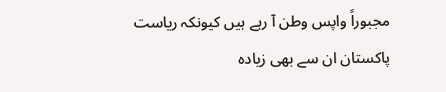مجبوراً واپس وطن آ رہے ہیں کیونکہ ریاست پاکستان ان سے بھی زیادہ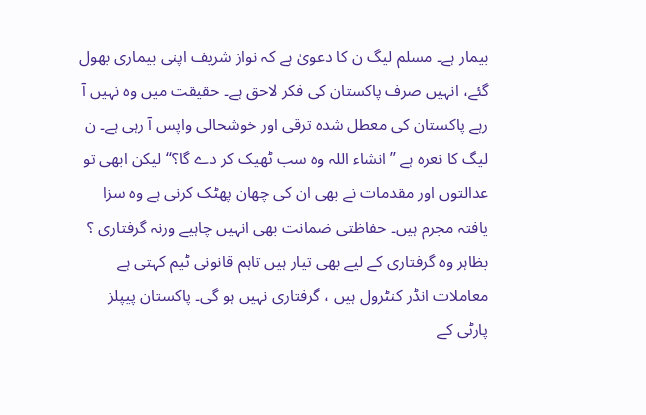بیمار ہے۔ مسلم لیگ ن کا دعویٰ ہے کہ نواز شریف اپنی بیماری بھول گئے، انہیں صرف پاکستان کی فکر لاحق ہے۔ حقیقت میں وہ نہیں آ رہے پاکستان کی معطل شدہ ترقی اور خوشحالی واپس آ رہی ہے۔ ن لیگ کا نعرہ ہے ’’ انشاء اللہ وہ سب ٹھیک کر دے گا؟‘‘ لیکن ابھی تو عدالتوں اور مقدمات نے بھی ان کی چھان پھٹک کرنی ہے وہ سزا یافتہ مجرم ہیں۔ حفاظتی ضمانت بھی انہیں چاہیے ورنہ گرفتاری ؟ بظاہر وہ گرفتاری کے لیے بھی تیار ہیں تاہم قانونی ٹیم کہتی ہے معاملات انڈر کنٹرول ہیں ، گرفتاری نہیں ہو گی۔ پاکستان پیپلز پارٹی کے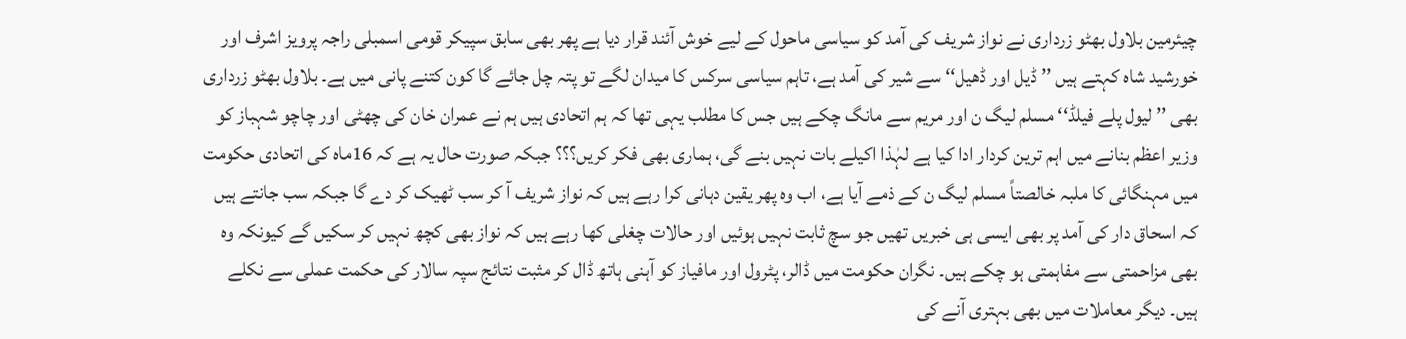چیئرمین بلاول بھٹو زرداری نے نواز شریف کی آمد کو سیاسی ماحول کے لیے خوش آئند قرار دیا ہے پھر بھی سابق سپیکر قومی اسمبلی راجہ پرویز اشرف اور خورشید شاہ کہتے ہیں ’’ ڈیل اور ڈھیل‘‘ سے شیر کی آمد ہے، تاہم سیاسی سرکس کا میدان لگے تو پتہ چل جائے گا کون کتنے پانی میں ہے۔ بلاول بھٹو زرداری بھی ’’ لیول پلے فیلڈ‘‘ مسلم لیگ ن اور مریم سے مانگ چکے ہیں جس کا مطلب یہی تھا کہ ہم اتحادی ہیں ہم نے عمران خان کی چھٹی اور چاچو شہباز کو وزیر اعظم بنانے میں اہم ترین کردار ادا کیا ہے لہٰذا اکیلے بات نہیں بنے گی، ہماری بھی فکر کریں؟؟؟ جبکہ صورت حال یہ ہے کہ 16ماہ کی اتحادی حکومت میں مہنگائی کا ملبہ خالصتاً مسلم لیگ ن کے ذمے آیا ہے، اب وہ پھر یقین دہانی کرا رہے ہیں کہ نواز شریف آ کر سب ٹھیک کر دے گا جبکہ سب جانتے ہیں کہ اسحاق دار کی آمد پر بھی ایسی ہی خبریں تھیں جو سچ ثابت نہیں ہوئیں اور حالات چغلی کھا رہے ہیں کہ نواز بھی کچھ نہیں کر سکیں گے کیونکہ وہ بھی مزاحمتی سے مفاہمتی ہو چکے ہیں۔ نگران حکومت میں ڈالر، پٹرول اور مافیاز کو آہنی ہاتھ ڈال کر مثبت نتائج سپہ سالار کی حکمت عملی سے نکلے ہیں۔ دیگر معاملات میں بھی بہتری آنے کی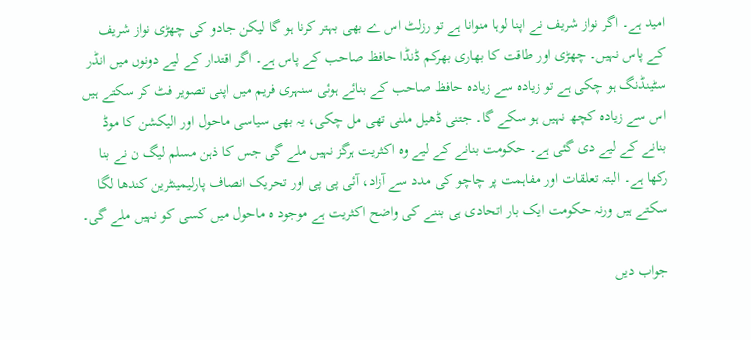امید ہے۔ اگر نواز شریف نے اپنا لوہا منوانا ہے تو رزلٹ اس ے بھی بہتر کرنا ہو گا لیکن جادو کی چھڑی نواز شریف کے پاس نہیں۔ چھڑی اور طاقت کا بھاری بھرکم ڈنڈا حافظ صاحب کے پاس ہے۔ اگر اقتدار کے لیے دونوں میں انڈر سٹینڈنگ ہو چکی ہے تو زیادہ سے زیادہ حافظ صاحب کے بنائے ہوئی سنہری فریم میں اپنی تصویر فٹ کر سکتے ہیں اس سے زیادہ کچھ نہیں ہو سکے گا۔ جتنی ڈھیل ملنی تھی مل چکی، یہ بھی سیاسی ماحول اور الیکشن کا موڈ بنانے کے لیے دی گئی ہے۔ حکومت بنانے کے لیے وہ اکثریت ہرگز نہیں ملے گی جس کا ذہن مسلم لیگ ن نے بنا رکھا ہے۔ البتہ تعلقات اور مفاہمت پر چاچو کی مدد سے آزاد، آئی پی پی اور تحریک انصاف پارلیمینٹرین کندھا لگا سکتے ہیں ورنہ حکومت ایک بار اتحادی ہی بننے کی واضح اکثریت ہے موجود ہ ماحول میں کسی کو نہیں ملے گی۔

جواب دیں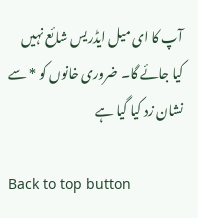آپ کا ای میل ایڈریس شائع نہیں کیا جائے گا۔ ضروری خانوں کو * سے نشان زد کیا گیا ہے

Back to top button